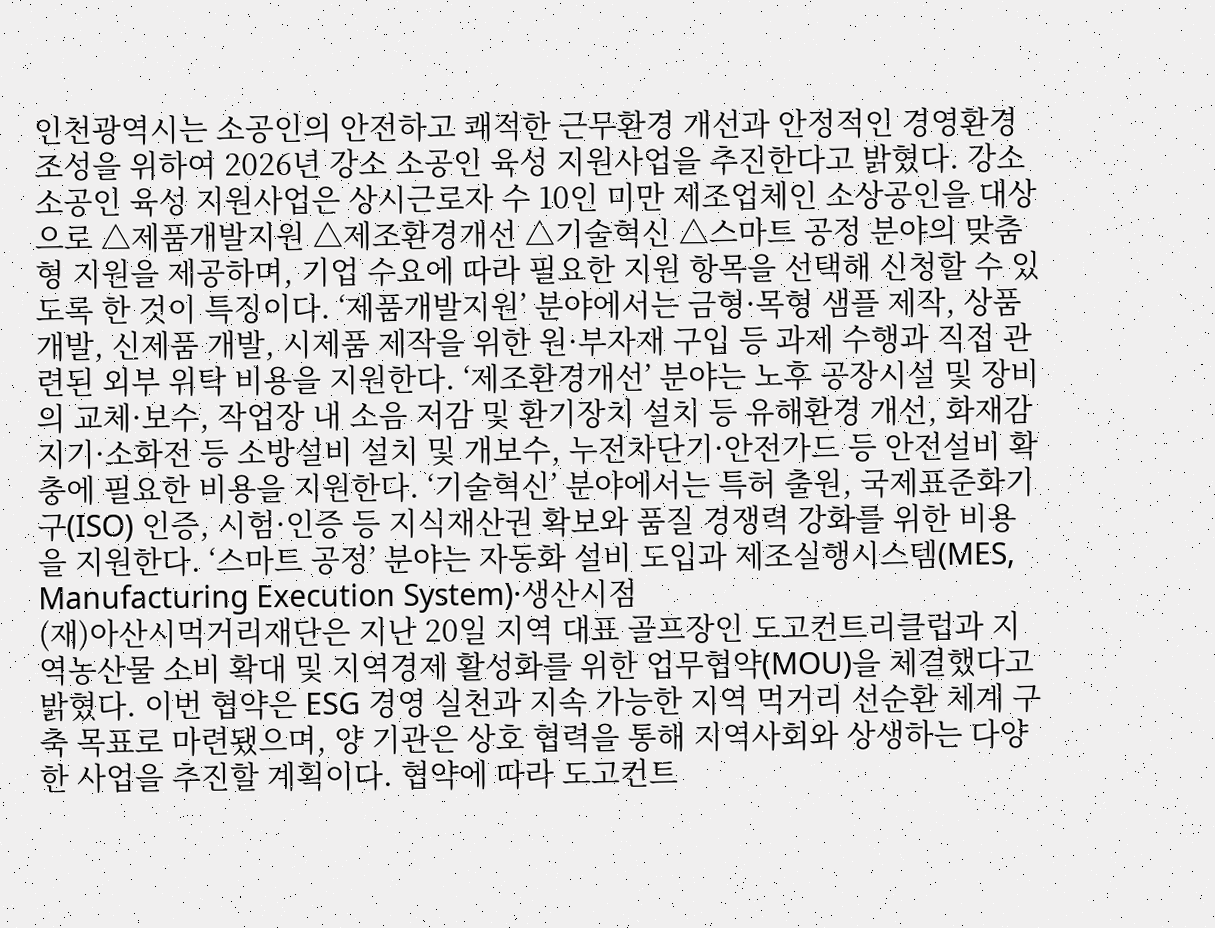인천광역시는 소공인의 안전하고 쾌적한 근무환경 개선과 안정적인 경영환경 조성을 위하여 2026년 강소 소공인 육성 지원사업을 추진한다고 밝혔다. 강소 소공인 육성 지원사업은 상시근로자 수 10인 미만 제조업체인 소상공인을 대상으로 △제품개발지원 △제조환경개선 △기술혁신 △스마트 공정 분야의 맞춤형 지원을 제공하며, 기업 수요에 따라 필요한 지원 항목을 선택해 신청할 수 있도록 한 것이 특징이다. ‘제품개발지원’ 분야에서는 금형·목형 샘플 제작, 상품 개발, 신제품 개발, 시제품 제작을 위한 원·부자재 구입 등 과제 수행과 직접 관련된 외부 위탁 비용을 지원한다. ‘제조환경개선’ 분야는 노후 공장시설 및 장비의 교체·보수, 작업장 내 소음 저감 및 환기장치 설치 등 유해환경 개선, 화재감지기·소화전 등 소방설비 설치 및 개보수, 누전차단기·안전가드 등 안전설비 확충에 필요한 비용을 지원한다. ‘기술혁신’ 분야에서는 특허 출원, 국제표준화기구(ISO) 인증, 시험·인증 등 지식재산권 확보와 품질 경쟁력 강화를 위한 비용을 지원한다. ‘스마트 공정’ 분야는 자동화 설비 도입과 제조실행시스템(MES, Manufacturing Execution System)·생산시점
(재)아산시먹거리재단은 지난 20일 지역 대표 골프장인 도고컨트리클럽과 지역농산물 소비 확대 및 지역경제 활성화를 위한 업무협약(MOU)을 체결했다고 밝혔다. 이번 협약은 ESG 경영 실천과 지속 가능한 지역 먹거리 선순환 체계 구축 목표로 마련됐으며, 양 기관은 상호 협력을 통해 지역사회와 상생하는 다양한 사업을 추진할 계획이다. 협약에 따라 도고컨트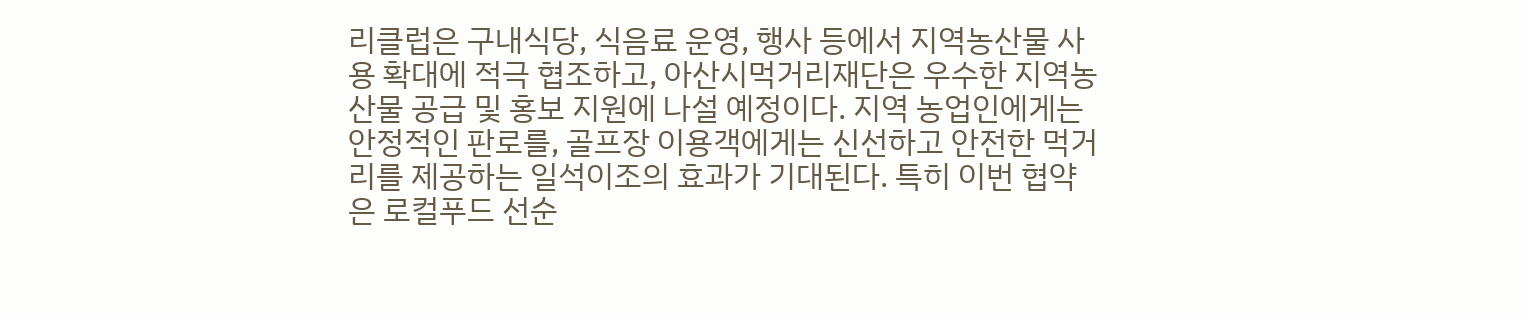리클럽은 구내식당, 식음료 운영, 행사 등에서 지역농산물 사용 확대에 적극 협조하고, 아산시먹거리재단은 우수한 지역농산물 공급 및 홍보 지원에 나설 예정이다. 지역 농업인에게는 안정적인 판로를, 골프장 이용객에게는 신선하고 안전한 먹거리를 제공하는 일석이조의 효과가 기대된다. 특히 이번 협약은 로컬푸드 선순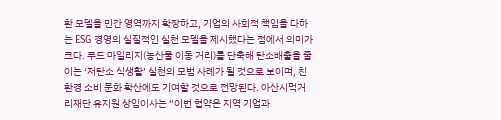환 모델을 민간 영역까지 확장하고, 기업의 사회적 책임을 다하는 ESG 경영의 실질적인 실천 모델을 제시했다는 점에서 의미가 크다. 푸드 마일리지(농산물 이동 거리)를 단축해 탄소배출을 줄이는 ‘저탄소 식생활’ 실천의 모범 사례가 될 것으로 보이며, 친환경 소비 문화 확산에도 기여할 것으로 전망된다. 아산시먹거리재단 유지원 상임이사는 “이번 협약은 지역 기업과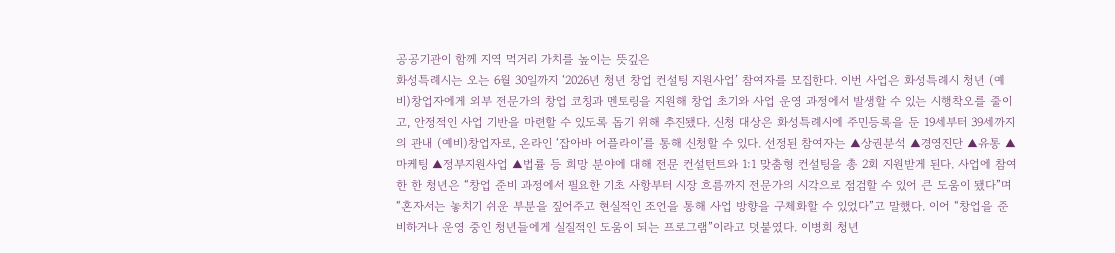공공기관이 함께 지역 먹거리 가치를 높이는 뜻깊은
화성특례시는 오는 6월 30일까지 ‘2026년 청년 창업 컨설팅 지원사업’ 참여자를 모집한다. 이번 사업은 화성특례시 청년 (예비)창업자에게 외부 전문가의 창업 코칭과 멘토링을 지원해 창업 초기와 사업 운영 과정에서 발생할 수 있는 시행착오를 줄이고, 안정적인 사업 기반을 마련할 수 있도록 돕기 위해 추진됐다. 신청 대상은 화성특례시에 주민등록을 둔 19세부터 39세까지의 관내 (예비)창업자로, 온라인 ‘잡아바 어플라이’를 통해 신청할 수 있다. 선정된 참여자는 ▲상권분석 ▲경영진단 ▲유통 ▲마케팅 ▲정부지원사업 ▲법률 등 희망 분야에 대해 전문 컨설턴트와 1:1 맞춤형 컨설팅을 총 2회 지원받게 된다. 사업에 참여한 한 청년은 “창업 준비 과정에서 필요한 기초 사항부터 시장 흐름까지 전문가의 시각으로 점검할 수 있어 큰 도움이 됐다”며 “혼자서는 놓치기 쉬운 부분을 짚어주고 현실적인 조언을 통해 사업 방향을 구체화할 수 있었다”고 말했다. 이어 “창업을 준비하거나 운영 중인 청년들에게 실질적인 도움이 되는 프로그램”이라고 덧붙였다. 이병희 청년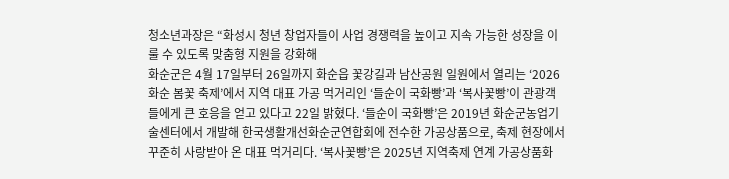청소년과장은 “화성시 청년 창업자들이 사업 경쟁력을 높이고 지속 가능한 성장을 이룰 수 있도록 맞춤형 지원을 강화해
화순군은 4월 17일부터 26일까지 화순읍 꽃강길과 남산공원 일원에서 열리는 ‘2026 화순 봄꽃 축제’에서 지역 대표 가공 먹거리인 ‘들순이 국화빵’과 ‘복사꽃빵’이 관광객들에게 큰 호응을 얻고 있다고 22일 밝혔다. ‘들순이 국화빵’은 2019년 화순군농업기술센터에서 개발해 한국생활개선화순군연합회에 전수한 가공상품으로, 축제 현장에서 꾸준히 사랑받아 온 대표 먹거리다. ‘복사꽃빵’은 2025년 지역축제 연계 가공상품화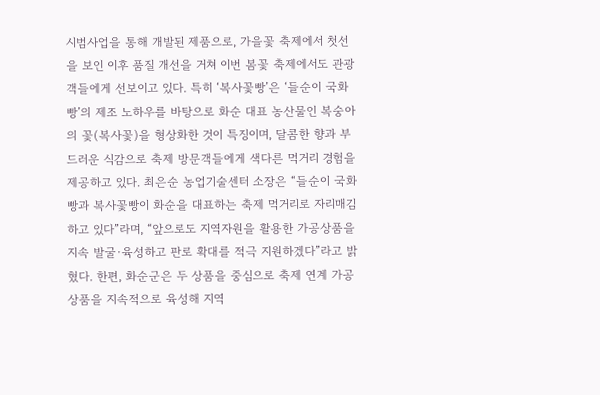시범사업을 통해 개발된 제품으로, 가을꽃 축제에서 첫선을 보인 이후 품질 개선을 거쳐 이번 봄꽃 축제에서도 관광객들에게 선보이고 있다. 특히 ‘복사꽃빵’은 ‘들순이 국화빵’의 제조 노하우를 바탕으로 화순 대표 농산물인 복숭아의 꽃(복사꽃)을 형상화한 것이 특징이며, 달콤한 향과 부드러운 식감으로 축제 방문객들에게 색다른 먹거리 경험을 제공하고 있다. 최은순 농업기술센터 소장은 “들순이 국화빵과 복사꽃빵이 화순을 대표하는 축제 먹거리로 자리매김하고 있다”라며, “앞으로도 지역자원을 활용한 가공상품을 지속 발굴·육성하고 판로 확대를 적극 지원하겠다”라고 밝혔다. 한편, 화순군은 두 상품을 중심으로 축제 연계 가공 상품을 지속적으로 육성해 지역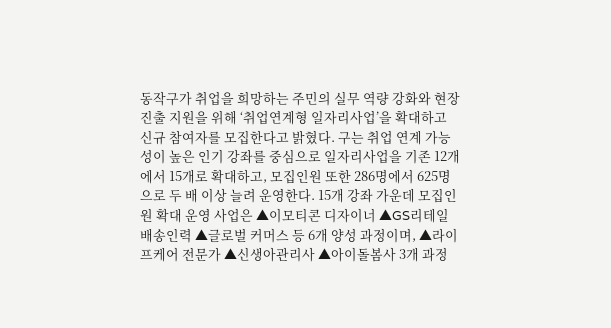동작구가 취업을 희망하는 주민의 실무 역량 강화와 현장 진출 지원을 위해 ‘취업연계형 일자리사업’을 확대하고 신규 참여자를 모집한다고 밝혔다. 구는 취업 연계 가능성이 높은 인기 강좌를 중심으로 일자리사업을 기존 12개에서 15개로 확대하고, 모집인원 또한 286명에서 625명으로 두 배 이상 늘려 운영한다. 15개 강좌 가운데 모집인원 확대 운영 사업은 ▲이모티콘 디자이너 ▲GS리테일 배송인력 ▲글로벌 커머스 등 6개 양성 과정이며, ▲라이프케어 전문가 ▲신생아관리사 ▲아이돌봄사 3개 과정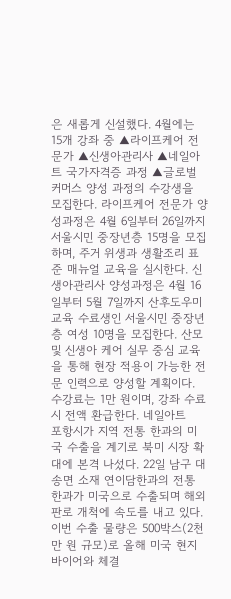은 새롭게 신설했다. 4월에는 15개 강좌 중 ▲라이프케어 전문가 ▲신생아관리사 ▲네일아트 국가자격증 과정 ▲글로벌 커머스 양성 과정의 수강생을 모집한다. 라이프케어 전문가 양성과정은 4월 6일부터 26일까지 서울시민 중장년층 15명을 모집하며, 주거 위생과 생활조리 표준 매뉴얼 교육을 실시한다. 신생아관리사 양성과정은 4월 16일부터 5월 7일까지 산후도우미 교육 수료생인 서울시민 중장년층 여성 10명을 모집한다. 산모 및 신생아 케어 실무 중심 교육을 통해 현장 적용이 가능한 전문 인력으로 양성할 계획이다. 수강료는 1만 원이며, 강좌 수료시 전액 환급한다. 네일아트
포항시가 지역 전통 한과의 미국 수출을 계기로 북미 시장 확대에 본격 나섰다. 22일 남구 대송면 소재 연이담한과의 전통 한과가 미국으로 수출되며 해외 판로 개척에 속도를 내고 있다. 이번 수출 물량은 500박스(2천만 원 규모)로 올해 미국 현지 바이어와 체결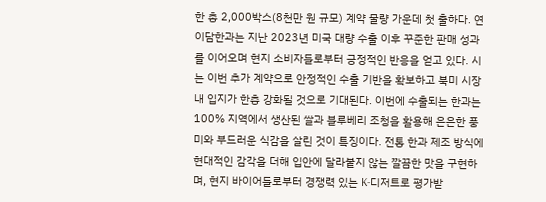한 총 2,000박스(8천만 원 규모) 계약 물량 가운데 첫 출하다. 연이담한과는 지난 2023년 미국 대량 수출 이후 꾸준한 판매 성과를 이어오며 현지 소비자들로부터 긍정적인 반응을 얻고 있다. 시는 이번 추가 계약으로 안정적인 수출 기반을 확보하고 북미 시장 내 입지가 한층 강화될 것으로 기대된다. 이번에 수출되는 한과는 100% 지역에서 생산된 쌀과 블루베리 조청을 활용해 은은한 풍미와 부드러운 식감을 살린 것이 특징이다. 전통 한과 제조 방식에 현대적인 감각을 더해 입안에 달라붙지 않는 깔끔한 맛을 구현하며, 현지 바이어들로부터 경쟁력 있는 K-디저트로 평가받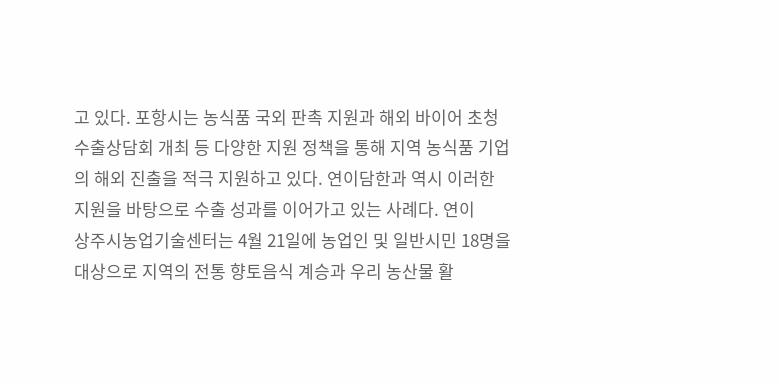고 있다. 포항시는 농식품 국외 판촉 지원과 해외 바이어 초청 수출상담회 개최 등 다양한 지원 정책을 통해 지역 농식품 기업의 해외 진출을 적극 지원하고 있다. 연이담한과 역시 이러한 지원을 바탕으로 수출 성과를 이어가고 있는 사례다. 연이
상주시농업기술센터는 4월 21일에 농업인 및 일반시민 18명을 대상으로 지역의 전통 향토음식 계승과 우리 농산물 활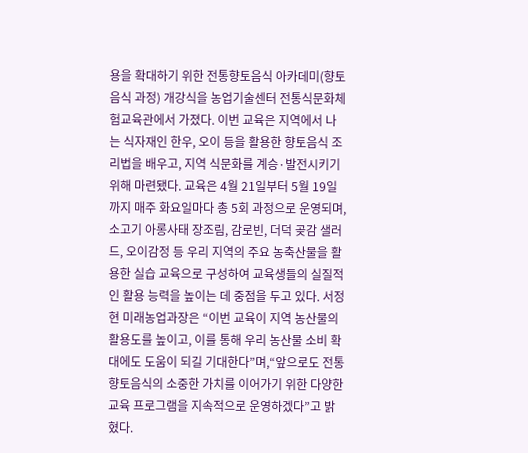용을 확대하기 위한 전통향토음식 아카데미(향토음식 과정) 개강식을 농업기술센터 전통식문화체험교육관에서 가졌다. 이번 교육은 지역에서 나는 식자재인 한우, 오이 등을 활용한 향토음식 조리법을 배우고, 지역 식문화를 계승·발전시키기 위해 마련됐다. 교육은 4월 21일부터 5월 19일까지 매주 화요일마다 총 5회 과정으로 운영되며, 소고기 아롱사태 장조림, 감로빈, 더덕 곶감 샐러드, 오이감정 등 우리 지역의 주요 농축산물을 활용한 실습 교육으로 구성하여 교육생들의 실질적인 활용 능력을 높이는 데 중점을 두고 있다. 서정현 미래농업과장은 “이번 교육이 지역 농산물의 활용도를 높이고, 이를 통해 우리 농산물 소비 확대에도 도움이 되길 기대한다”며,“앞으로도 전통향토음식의 소중한 가치를 이어가기 위한 다양한 교육 프로그램을 지속적으로 운영하겠다”고 밝혔다.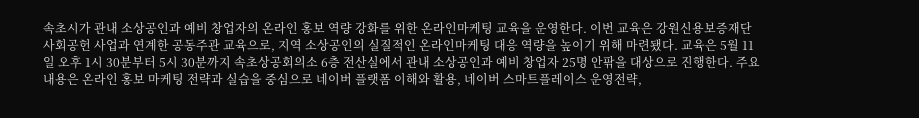속초시가 관내 소상공인과 예비 창업자의 온라인 홍보 역량 강화를 위한 온라인마케팅 교육을 운영한다. 이번 교육은 강원신용보증재단 사회공헌 사업과 연계한 공동주관 교육으로, 지역 소상공인의 실질적인 온라인마케팅 대응 역량을 높이기 위해 마련됐다. 교육은 5월 11일 오후 1시 30분부터 5시 30분까지 속초상공회의소 6층 전산실에서 관내 소상공인과 예비 창업자 25명 안팎을 대상으로 진행한다. 주요 내용은 온라인 홍보 마케팅 전략과 실습을 중심으로 네이버 플랫폼 이해와 활용, 네이버 스마트플레이스 운영전략,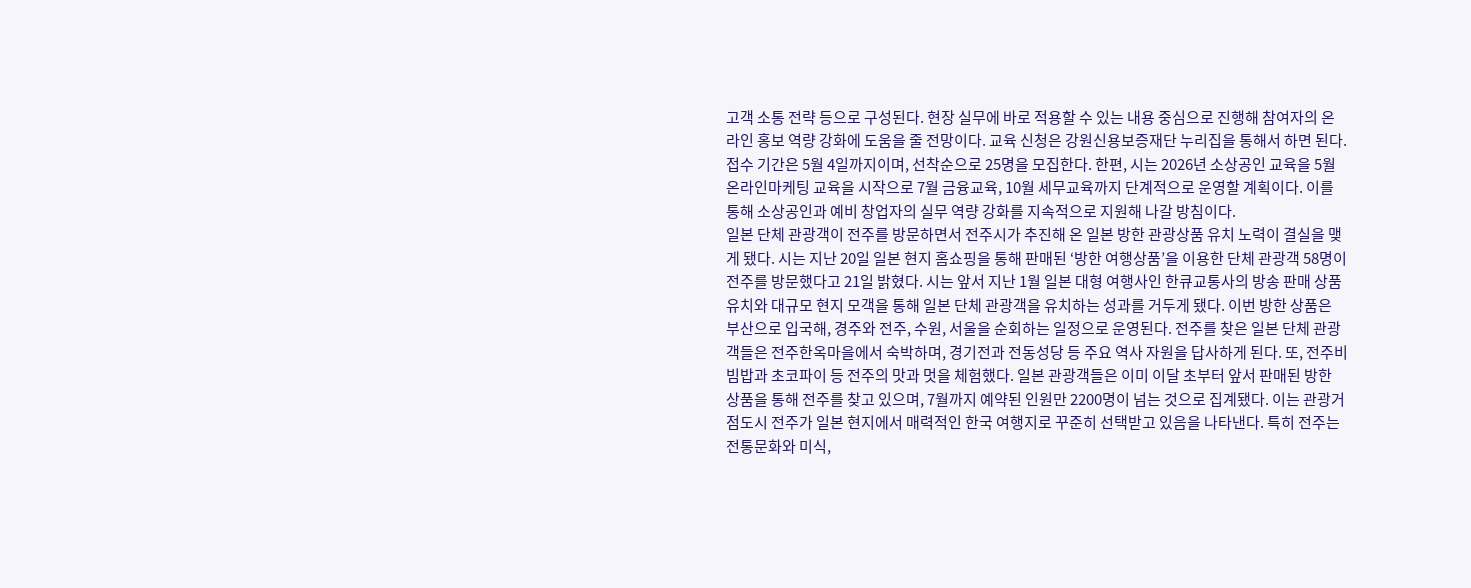고객 소통 전략 등으로 구성된다. 현장 실무에 바로 적용할 수 있는 내용 중심으로 진행해 참여자의 온라인 홍보 역량 강화에 도움을 줄 전망이다. 교육 신청은 강원신용보증재단 누리집을 통해서 하면 된다. 접수 기간은 5월 4일까지이며, 선착순으로 25명을 모집한다. 한편, 시는 2026년 소상공인 교육을 5월 온라인마케팅 교육을 시작으로 7월 금융교육, 10월 세무교육까지 단계적으로 운영할 계획이다. 이를 통해 소상공인과 예비 창업자의 실무 역량 강화를 지속적으로 지원해 나갈 방침이다.
일본 단체 관광객이 전주를 방문하면서 전주시가 추진해 온 일본 방한 관광상품 유치 노력이 결실을 맺게 됐다. 시는 지난 20일 일본 현지 홈쇼핑을 통해 판매된 ‘방한 여행상품’을 이용한 단체 관광객 58명이 전주를 방문했다고 21일 밝혔다. 시는 앞서 지난 1월 일본 대형 여행사인 한큐교통사의 방송 판매 상품 유치와 대규모 현지 모객을 통해 일본 단체 관광객을 유치하는 성과를 거두게 됐다. 이번 방한 상품은 부산으로 입국해, 경주와 전주, 수원, 서울을 순회하는 일정으로 운영된다. 전주를 찾은 일본 단체 관광객들은 전주한옥마을에서 숙박하며, 경기전과 전동성당 등 주요 역사 자원을 답사하게 된다. 또, 전주비빔밥과 초코파이 등 전주의 맛과 멋을 체험했다. 일본 관광객들은 이미 이달 초부터 앞서 판매된 방한 상품을 통해 전주를 찾고 있으며, 7월까지 예약된 인원만 2200명이 넘는 것으로 집계됐다. 이는 관광거점도시 전주가 일본 현지에서 매력적인 한국 여행지로 꾸준히 선택받고 있음을 나타낸다. 특히 전주는 전통문화와 미식,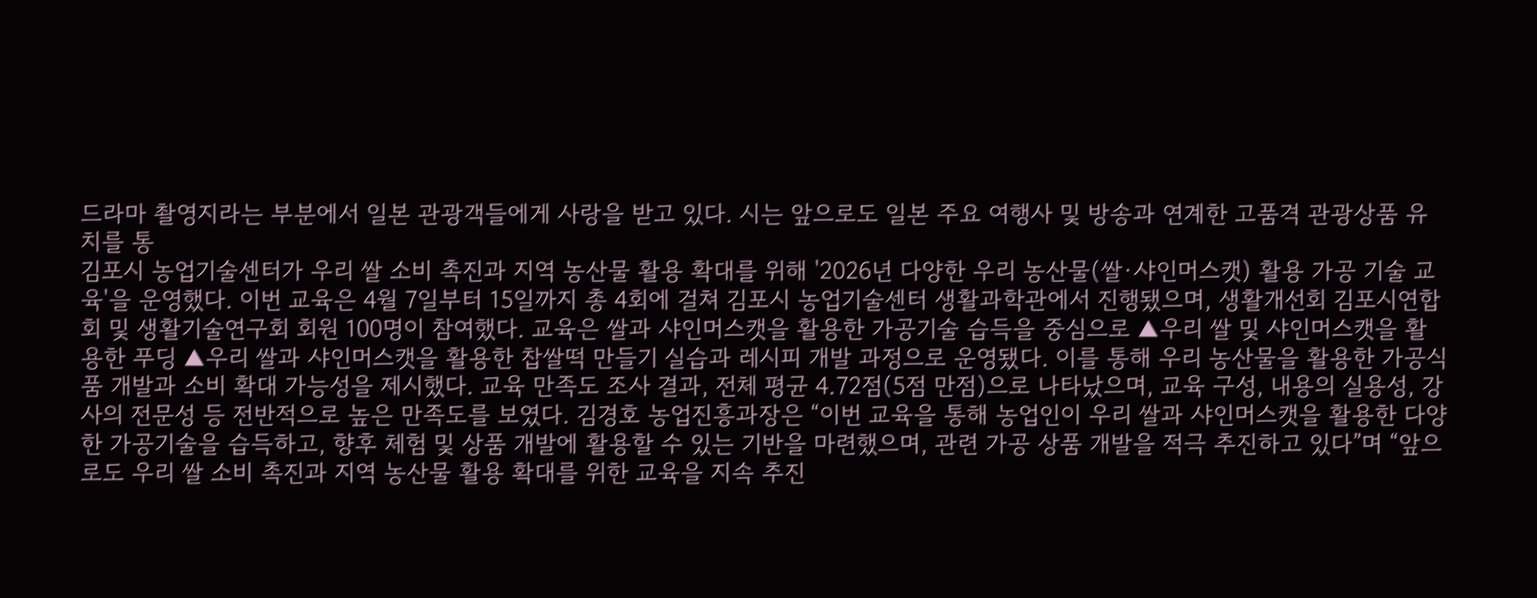드라마 촬영지라는 부분에서 일본 관광객들에게 사랑을 받고 있다. 시는 앞으로도 일본 주요 여행사 및 방송과 연계한 고품격 관광상품 유치를 통
김포시 농업기술센터가 우리 쌀 소비 촉진과 지역 농산물 활용 확대를 위해 '2026년 다양한 우리 농산물(쌀·샤인머스캣) 활용 가공 기술 교육'을 운영했다. 이번 교육은 4월 7일부터 15일까지 총 4회에 걸쳐 김포시 농업기술센터 생활과학관에서 진행됐으며, 생활개선회 김포시연합회 및 생활기술연구회 회원 100명이 참여했다. 교육은 쌀과 샤인머스캣을 활용한 가공기술 습득을 중심으로 ▲우리 쌀 및 샤인머스캣을 활용한 푸딩 ▲우리 쌀과 샤인머스캣을 활용한 찹쌀떡 만들기 실습과 레시피 개발 과정으로 운영됐다. 이를 통해 우리 농산물을 활용한 가공식품 개발과 소비 확대 가능성을 제시했다. 교육 만족도 조사 결과, 전체 평균 4.72점(5점 만점)으로 나타났으며, 교육 구성, 내용의 실용성, 강사의 전문성 등 전반적으로 높은 만족도를 보였다. 김경호 농업진흥과장은 “이번 교육을 통해 농업인이 우리 쌀과 샤인머스캣을 활용한 다양한 가공기술을 습득하고, 향후 체험 및 상품 개발에 활용할 수 있는 기반을 마련했으며, 관련 가공 상품 개발을 적극 추진하고 있다”며 “앞으로도 우리 쌀 소비 촉진과 지역 농산물 활용 확대를 위한 교육을 지속 추진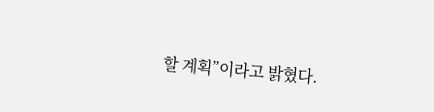할 계획”이라고 밝혔다.